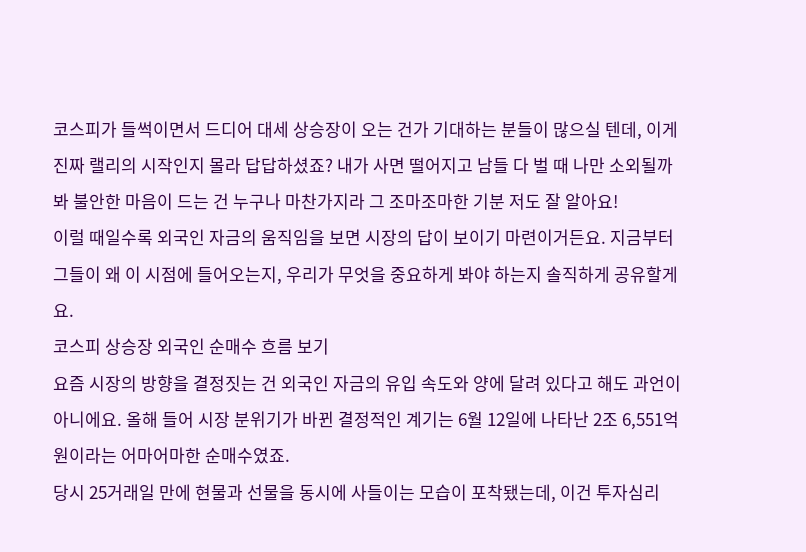코스피가 들썩이면서 드디어 대세 상승장이 오는 건가 기대하는 분들이 많으실 텐데, 이게 진짜 랠리의 시작인지 몰라 답답하셨죠? 내가 사면 떨어지고 남들 다 벌 때 나만 소외될까 봐 불안한 마음이 드는 건 누구나 마찬가지라 그 조마조마한 기분 저도 잘 알아요!
이럴 때일수록 외국인 자금의 움직임을 보면 시장의 답이 보이기 마련이거든요. 지금부터 그들이 왜 이 시점에 들어오는지, 우리가 무엇을 중요하게 봐야 하는지 솔직하게 공유할게요.
코스피 상승장 외국인 순매수 흐름 보기
요즘 시장의 방향을 결정짓는 건 외국인 자금의 유입 속도와 양에 달려 있다고 해도 과언이 아니에요. 올해 들어 시장 분위기가 바뀐 결정적인 계기는 6월 12일에 나타난 2조 6,551억 원이라는 어마어마한 순매수였죠.
당시 25거래일 만에 현물과 선물을 동시에 사들이는 모습이 포착됐는데, 이건 투자심리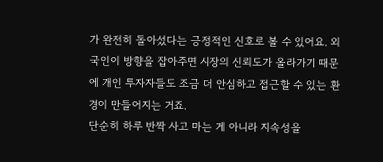가 완전히 돌아섰다는 긍정적인 신호로 볼 수 있어요. 외국인이 방향을 잡아주면 시장의 신뢰도가 올라가기 때문에 개인 투자자들도 조금 더 안심하고 접근할 수 있는 환경이 만들어지는 거죠.
단순히 하루 반짝 사고 마는 게 아니라 지속성을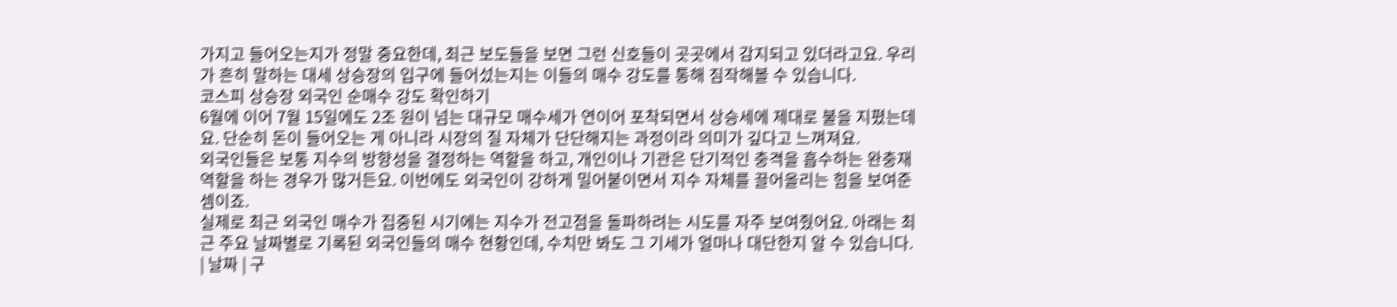가지고 들어오는지가 정말 중요한데, 최근 보도들을 보면 그런 신호들이 곳곳에서 감지되고 있더라고요. 우리가 흔히 말하는 대세 상승장의 입구에 들어섰는지는 이들의 매수 강도를 통해 짐작해볼 수 있습니다.
코스피 상승장 외국인 순매수 강도 확인하기
6월에 이어 7월 15일에도 2조 원이 넘는 대규모 매수세가 연이어 포착되면서 상승세에 제대로 불을 지폈는데요. 단순히 돈이 들어오는 게 아니라 시장의 질 자체가 단단해지는 과정이라 의미가 깊다고 느껴져요.
외국인들은 보통 지수의 방향성을 결정하는 역할을 하고, 개인이나 기관은 단기적인 충격을 흡수하는 완충재 역할을 하는 경우가 많거든요. 이번에도 외국인이 강하게 밀어붙이면서 지수 자체를 끌어올리는 힘을 보여준 셈이죠.
실제로 최근 외국인 매수가 집중된 시기에는 지수가 전고점을 돌파하려는 시도를 자주 보여줬어요. 아래는 최근 주요 날짜별로 기록된 외국인들의 매수 현황인데, 수치만 봐도 그 기세가 얼마나 대단한지 알 수 있습니다.
| 날짜 | 구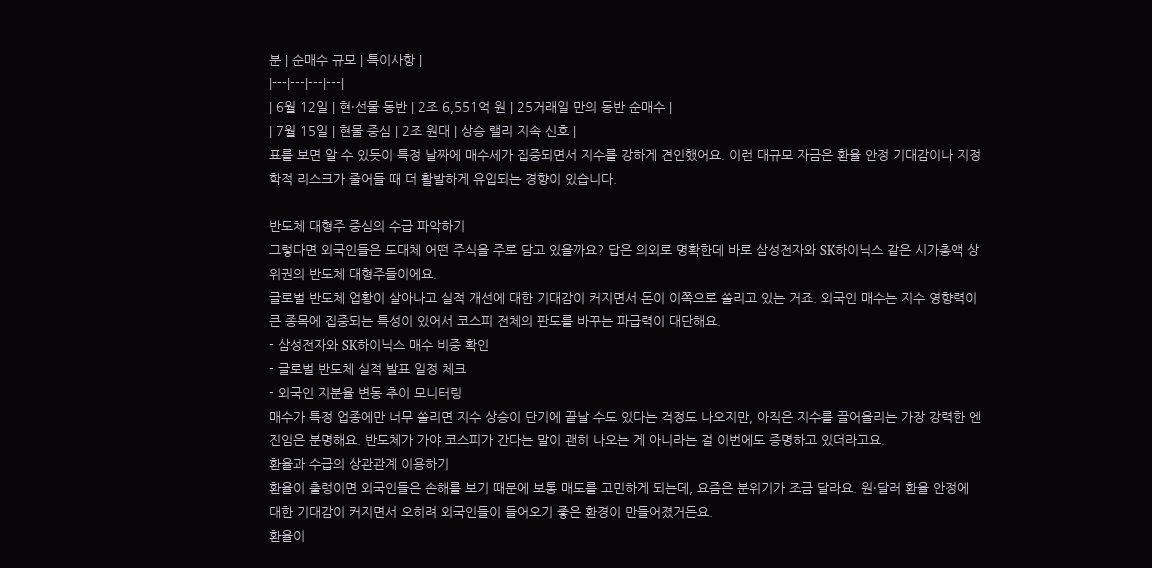분 | 순매수 규모 | 특이사항 |
|---|---|---|---|
| 6월 12일 | 현·선물 동반 | 2조 6,551억 원 | 25거래일 만의 동반 순매수 |
| 7월 15일 | 현물 중심 | 2조 원대 | 상승 랠리 지속 신호 |
표를 보면 알 수 있듯이 특정 날짜에 매수세가 집중되면서 지수를 강하게 견인했어요. 이런 대규모 자금은 환율 안정 기대감이나 지정학적 리스크가 줄어들 때 더 활발하게 유입되는 경향이 있습니다.

반도체 대형주 중심의 수급 파악하기
그렇다면 외국인들은 도대체 어떤 주식을 주로 담고 있을까요? 답은 의외로 명확한데 바로 삼성전자와 SK하이닉스 같은 시가총액 상위권의 반도체 대형주들이에요.
글로벌 반도체 업황이 살아나고 실적 개선에 대한 기대감이 커지면서 돈이 이쪽으로 쏠리고 있는 거죠. 외국인 매수는 지수 영향력이 큰 종목에 집중되는 특성이 있어서 코스피 전체의 판도를 바꾸는 파급력이 대단해요.
- 삼성전자와 SK하이닉스 매수 비중 확인
- 글로벌 반도체 실적 발표 일정 체크
- 외국인 지분율 변동 추이 모니터링
매수가 특정 업종에만 너무 쏠리면 지수 상승이 단기에 끝날 수도 있다는 걱정도 나오지만, 아직은 지수를 끌어올리는 가장 강력한 엔진임은 분명해요. 반도체가 가야 코스피가 간다는 말이 괜히 나오는 게 아니라는 걸 이번에도 증명하고 있더라고요.
환율과 수급의 상관관계 이용하기
환율이 출렁이면 외국인들은 손해를 보기 때문에 보통 매도를 고민하게 되는데, 요즘은 분위기가 조금 달라요. 원·달러 환율 안정에 대한 기대감이 커지면서 오히려 외국인들이 들어오기 좋은 환경이 만들어졌거든요.
환율이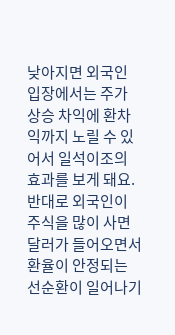낮아지면 외국인 입장에서는 주가 상승 차익에 환차익까지 노릴 수 있어서 일석이조의 효과를 보게 돼요. 반대로 외국인이 주식을 많이 사면 달러가 들어오면서 환율이 안정되는 선순환이 일어나기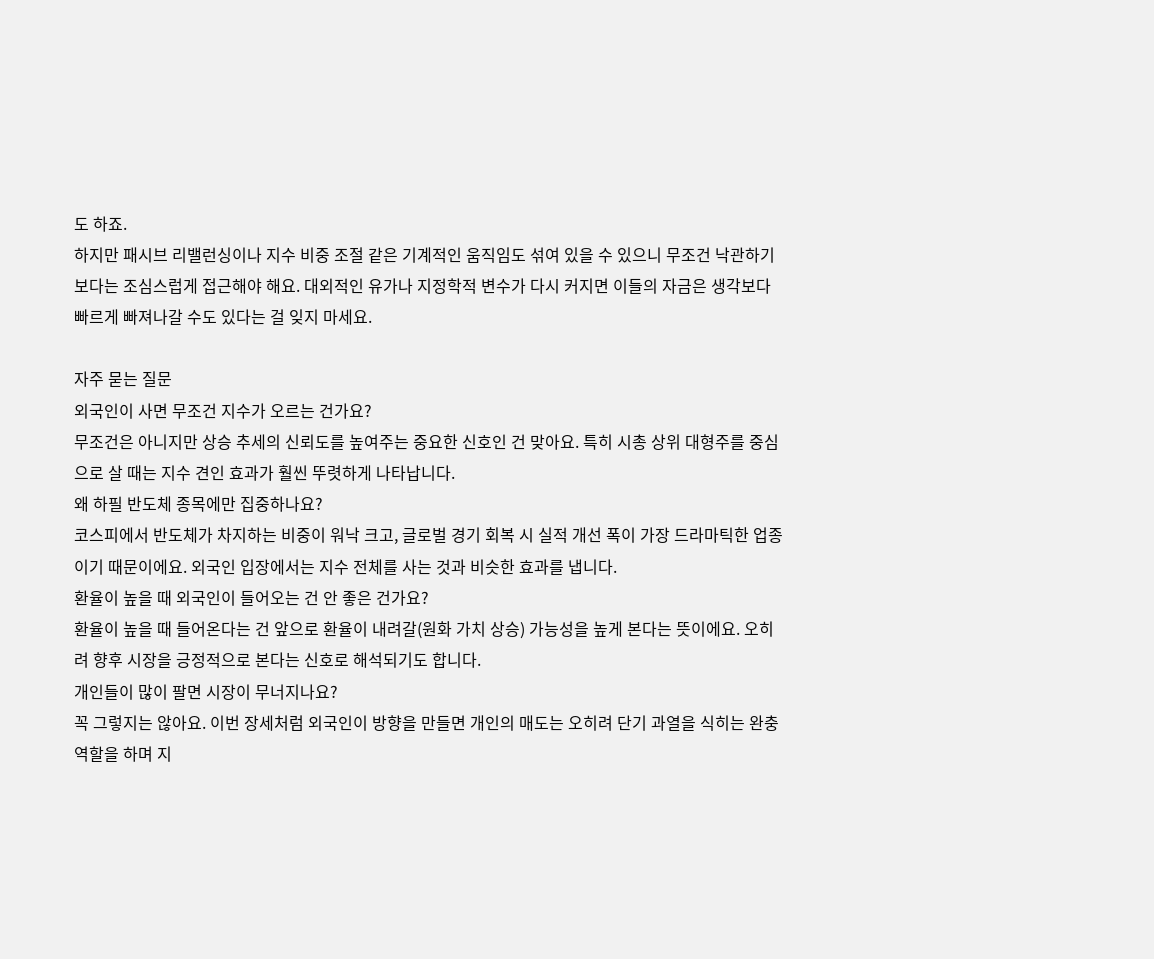도 하죠.
하지만 패시브 리밸런싱이나 지수 비중 조절 같은 기계적인 움직임도 섞여 있을 수 있으니 무조건 낙관하기보다는 조심스럽게 접근해야 해요. 대외적인 유가나 지정학적 변수가 다시 커지면 이들의 자금은 생각보다 빠르게 빠져나갈 수도 있다는 걸 잊지 마세요.

자주 묻는 질문
외국인이 사면 무조건 지수가 오르는 건가요?
무조건은 아니지만 상승 추세의 신뢰도를 높여주는 중요한 신호인 건 맞아요. 특히 시총 상위 대형주를 중심으로 살 때는 지수 견인 효과가 훨씬 뚜렷하게 나타납니다.
왜 하필 반도체 종목에만 집중하나요?
코스피에서 반도체가 차지하는 비중이 워낙 크고, 글로벌 경기 회복 시 실적 개선 폭이 가장 드라마틱한 업종이기 때문이에요. 외국인 입장에서는 지수 전체를 사는 것과 비슷한 효과를 냅니다.
환율이 높을 때 외국인이 들어오는 건 안 좋은 건가요?
환율이 높을 때 들어온다는 건 앞으로 환율이 내려갈(원화 가치 상승) 가능성을 높게 본다는 뜻이에요. 오히려 향후 시장을 긍정적으로 본다는 신호로 해석되기도 합니다.
개인들이 많이 팔면 시장이 무너지나요?
꼭 그렇지는 않아요. 이번 장세처럼 외국인이 방향을 만들면 개인의 매도는 오히려 단기 과열을 식히는 완충 역할을 하며 지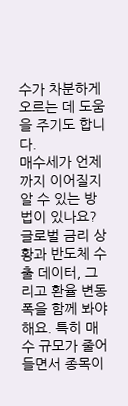수가 차분하게 오르는 데 도움을 주기도 합니다.
매수세가 언제까지 이어질지 알 수 있는 방법이 있나요?
글로벌 금리 상황과 반도체 수출 데이터, 그리고 환율 변동 폭을 함께 봐야 해요. 특히 매수 규모가 줄어들면서 종목이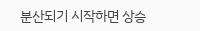분산되기 시작하면 상승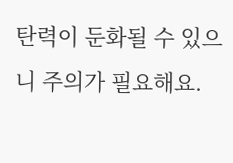탄력이 둔화될 수 있으니 주의가 필요해요.